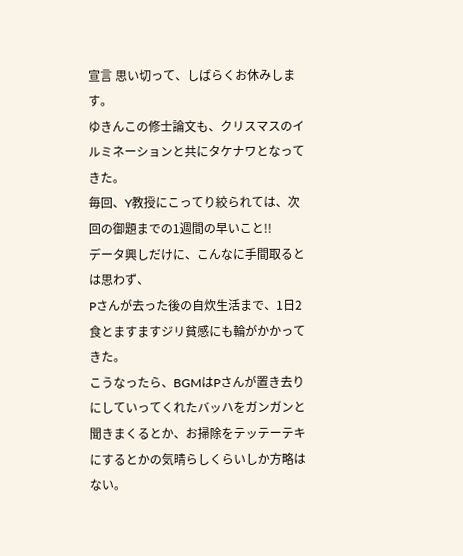宣言 思い切って、しばらくお休みします。
ゆきんこの修士論文も、クリスマスのイルミネーションと共にタケナワとなってきた。
毎回、Y教授にこってり絞られては、次回の御題までの1週間の早いこと!!
データ興しだけに、こんなに手間取るとは思わず、
Pさんが去った後の自炊生活まで、1日2食とますますジリ貧感にも輪がかかってきた。
こうなったら、BGMはPさんが置き去りにしていってくれたバッハをガンガンと聞きまくるとか、お掃除をテッテーテキにするとかの気晴らしくらいしか方略はない。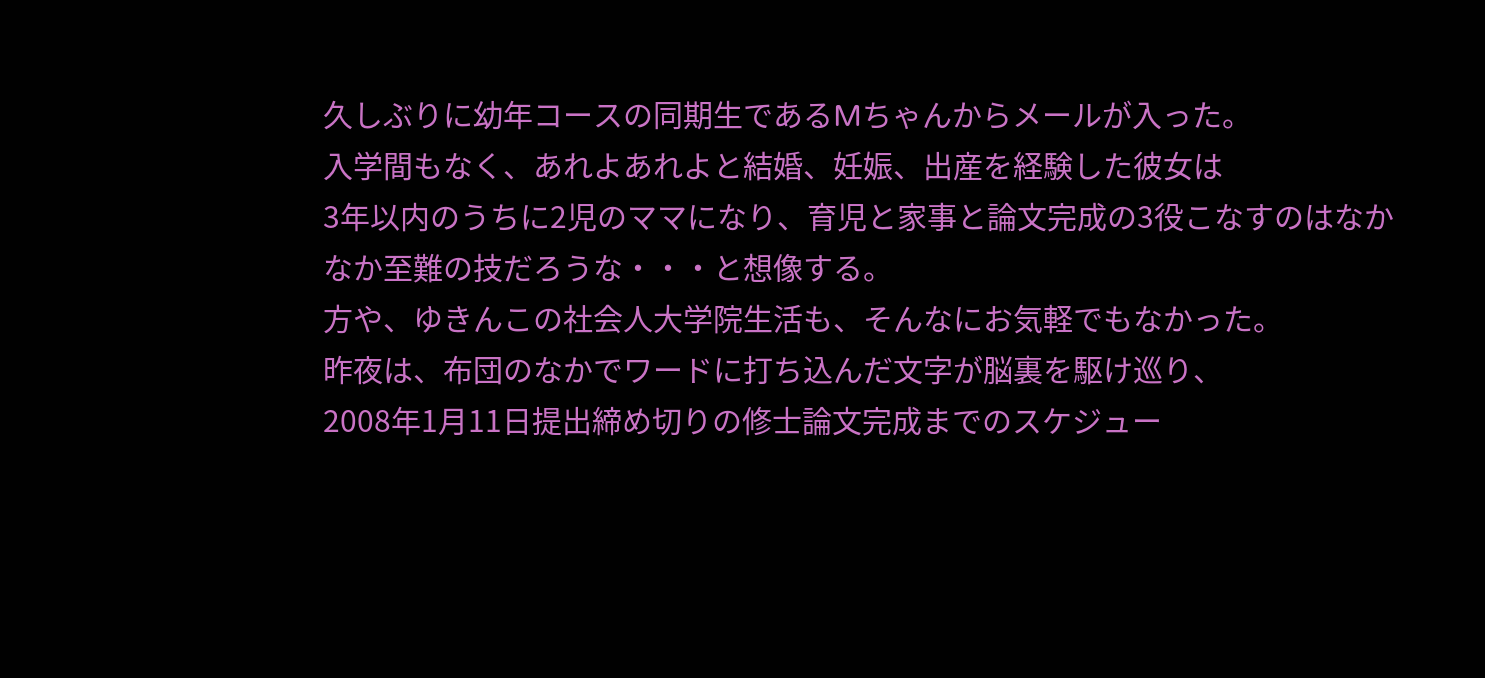久しぶりに幼年コースの同期生であるMちゃんからメールが入った。
入学間もなく、あれよあれよと結婚、妊娠、出産を経験した彼女は
3年以内のうちに2児のママになり、育児と家事と論文完成の3役こなすのはなかなか至難の技だろうな・・・と想像する。
方や、ゆきんこの社会人大学院生活も、そんなにお気軽でもなかった。
昨夜は、布団のなかでワードに打ち込んだ文字が脳裏を駆け巡り、
2008年1月11日提出締め切りの修士論文完成までのスケジュー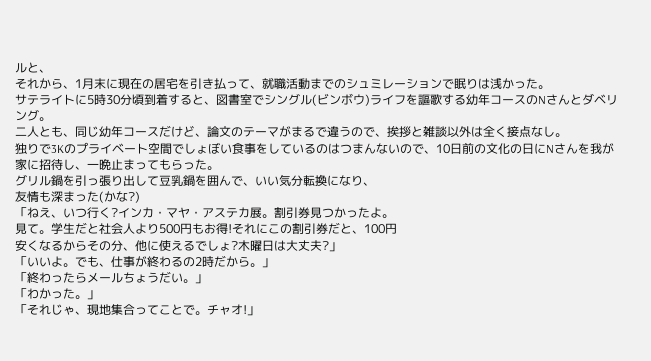ルと、
それから、1月末に現在の居宅を引き払って、就職活動までのシュミレーションで眠りは浅かった。
サテライトに5時30分頃到着すると、図書室でシングル(ビンボウ)ライフを謳歌する幼年コースのNさんとダベリング。
二人とも、同じ幼年コースだけど、論文のテーマがまるで違うので、挨拶と雑談以外は全く接点なし。
独りで3Kのプライベート空間でしょぼい食事をしているのはつまんないので、10日前の文化の日にNさんを我が家に招待し、一晩止まってもらった。
グリル鍋を引っ張り出して豆乳鍋を囲んで、いい気分転換になり、
友情も深まった(かな?)
「ねえ、いつ行く?インカ・マヤ・アステカ展。割引券見つかったよ。
見て。学生だと社会人より500円もお得!それにこの割引券だと、100円
安くなるからその分、他に使えるでしょ?木曜日は大丈夫?」
「いいよ。でも、仕事が終わるの2時だから。」
「終わったらメールちょうだい。」
「わかった。」
「それじゃ、現地集合ってことで。チャオ!」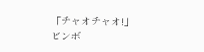「チャオチャオ!」
ビンボ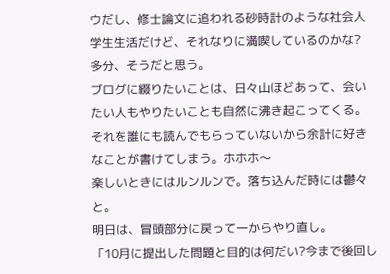ウだし、修士論文に追われる砂時計のような社会人学生生活だけど、それなりに満喫しているのかな?
多分、そうだと思う。
ブログに綴りたいことは、日々山ほどあって、会いたい人もやりたいことも自然に沸き起こってくる。
それを誰にも読んでもらっていないから余計に好きなことが書けてしまう。ホホホ〜
楽しいときにはルンルンで。落ち込んだ時には鬱々と。
明日は、冒頭部分に戻って一からやり直し。
「10月に提出した問題と目的は何だい?今まで後回し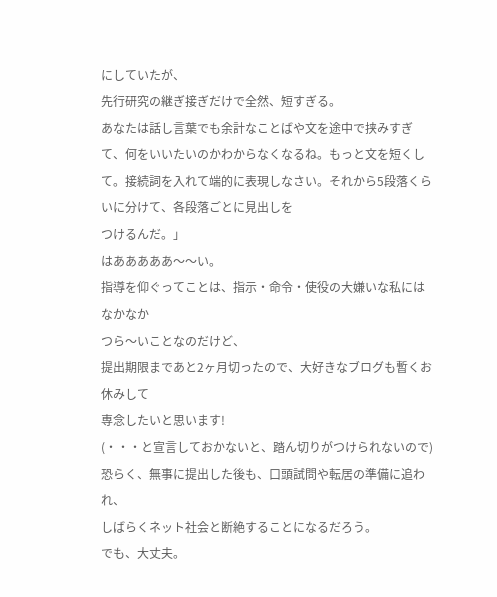にしていたが、
先行研究の継ぎ接ぎだけで全然、短すぎる。
あなたは話し言葉でも余計なことばや文を途中で挟みすぎて、何をいいたいのかわからなくなるね。もっと文を短くして。接続詞を入れて端的に表現しなさい。それから5段落くらいに分けて、各段落ごとに見出しを
つけるんだ。」
はあああああ〜〜い。
指導を仰ぐってことは、指示・命令・使役の大嫌いな私にはなかなか
つら〜いことなのだけど、
提出期限まであと2ヶ月切ったので、大好きなブログも暫くお休みして
専念したいと思います!
(・・・と宣言しておかないと、踏ん切りがつけられないので)
恐らく、無事に提出した後も、口頭試問や転居の準備に追われ、
しばらくネット社会と断絶することになるだろう。
でも、大丈夫。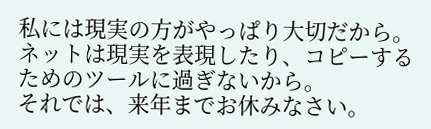私には現実の方がやっぱり大切だから。
ネットは現実を表現したり、コピーするためのツールに過ぎないから。
それでは、来年までお休みなさい。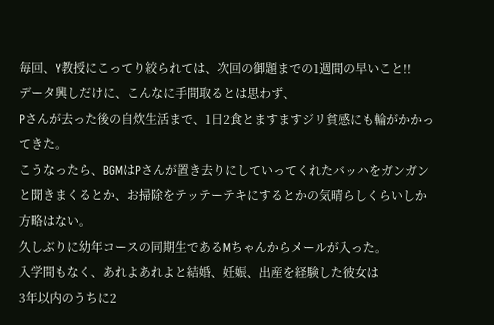毎回、Y教授にこってり絞られては、次回の御題までの1週間の早いこと!!
データ興しだけに、こんなに手間取るとは思わず、
Pさんが去った後の自炊生活まで、1日2食とますますジリ貧感にも輪がかかってきた。
こうなったら、BGMはPさんが置き去りにしていってくれたバッハをガンガンと聞きまくるとか、お掃除をテッテーテキにするとかの気晴らしくらいしか方略はない。
久しぶりに幼年コースの同期生であるMちゃんからメールが入った。
入学間もなく、あれよあれよと結婚、妊娠、出産を経験した彼女は
3年以内のうちに2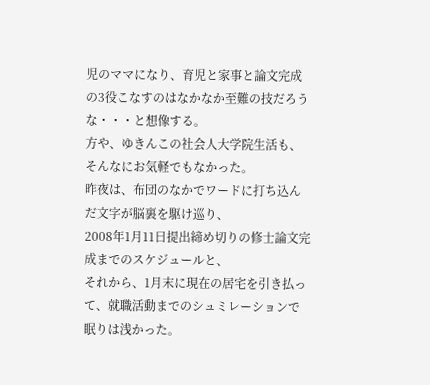児のママになり、育児と家事と論文完成の3役こなすのはなかなか至難の技だろうな・・・と想像する。
方や、ゆきんこの社会人大学院生活も、そんなにお気軽でもなかった。
昨夜は、布団のなかでワードに打ち込んだ文字が脳裏を駆け巡り、
2008年1月11日提出締め切りの修士論文完成までのスケジュールと、
それから、1月末に現在の居宅を引き払って、就職活動までのシュミレーションで眠りは浅かった。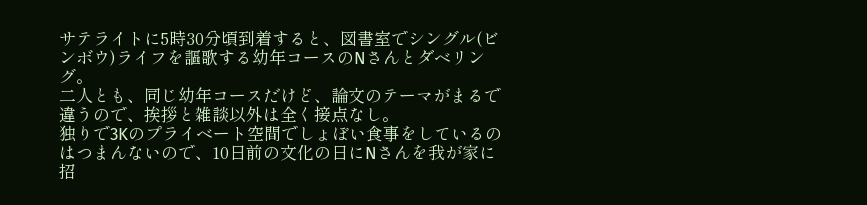サテライトに5時30分頃到着すると、図書室でシングル(ビンボウ)ライフを謳歌する幼年コースのNさんとダベリング。
二人とも、同じ幼年コースだけど、論文のテーマがまるで違うので、挨拶と雑談以外は全く接点なし。
独りで3Kのプライベート空間でしょぼい食事をしているのはつまんないので、10日前の文化の日にNさんを我が家に招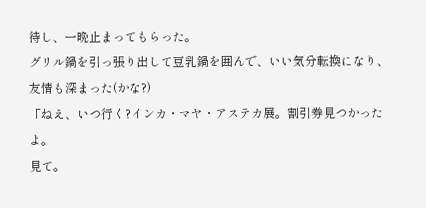待し、一晩止まってもらった。
グリル鍋を引っ張り出して豆乳鍋を囲んで、いい気分転換になり、
友情も深まった(かな?)
「ねえ、いつ行く?インカ・マヤ・アステカ展。割引券見つかったよ。
見て。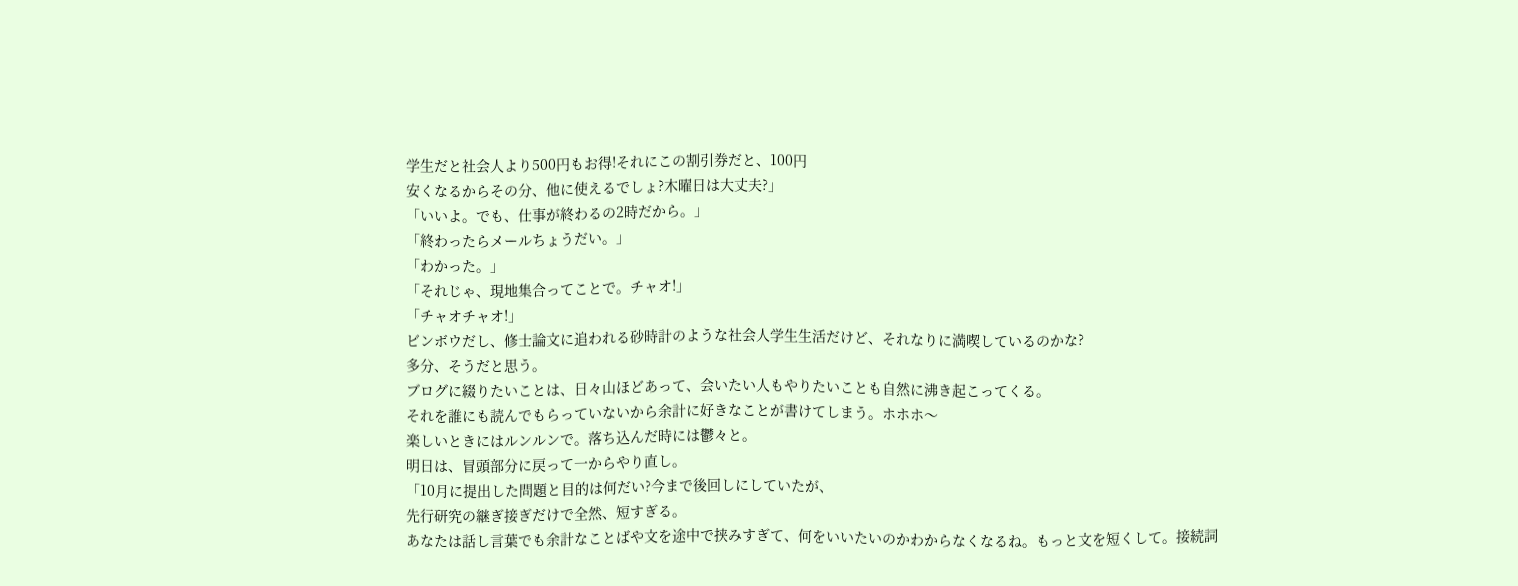学生だと社会人より500円もお得!それにこの割引券だと、100円
安くなるからその分、他に使えるでしょ?木曜日は大丈夫?」
「いいよ。でも、仕事が終わるの2時だから。」
「終わったらメールちょうだい。」
「わかった。」
「それじゃ、現地集合ってことで。チャオ!」
「チャオチャオ!」
ビンボウだし、修士論文に追われる砂時計のような社会人学生生活だけど、それなりに満喫しているのかな?
多分、そうだと思う。
ブログに綴りたいことは、日々山ほどあって、会いたい人もやりたいことも自然に沸き起こってくる。
それを誰にも読んでもらっていないから余計に好きなことが書けてしまう。ホホホ〜
楽しいときにはルンルンで。落ち込んだ時には鬱々と。
明日は、冒頭部分に戻って一からやり直し。
「10月に提出した問題と目的は何だい?今まで後回しにしていたが、
先行研究の継ぎ接ぎだけで全然、短すぎる。
あなたは話し言葉でも余計なことばや文を途中で挟みすぎて、何をいいたいのかわからなくなるね。もっと文を短くして。接続詞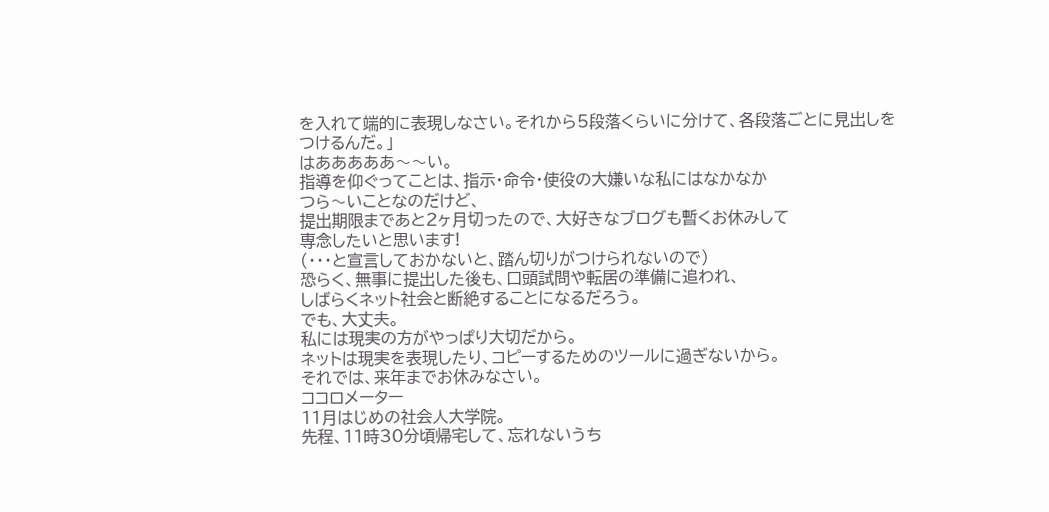を入れて端的に表現しなさい。それから5段落くらいに分けて、各段落ごとに見出しを
つけるんだ。」
はあああああ〜〜い。
指導を仰ぐってことは、指示・命令・使役の大嫌いな私にはなかなか
つら〜いことなのだけど、
提出期限まであと2ヶ月切ったので、大好きなブログも暫くお休みして
専念したいと思います!
(・・・と宣言しておかないと、踏ん切りがつけられないので)
恐らく、無事に提出した後も、口頭試問や転居の準備に追われ、
しばらくネット社会と断絶することになるだろう。
でも、大丈夫。
私には現実の方がやっぱり大切だから。
ネットは現実を表現したり、コピーするためのツールに過ぎないから。
それでは、来年までお休みなさい。
ココロメーター
11月はじめの社会人大学院。
先程、11時30分頃帰宅して、忘れないうち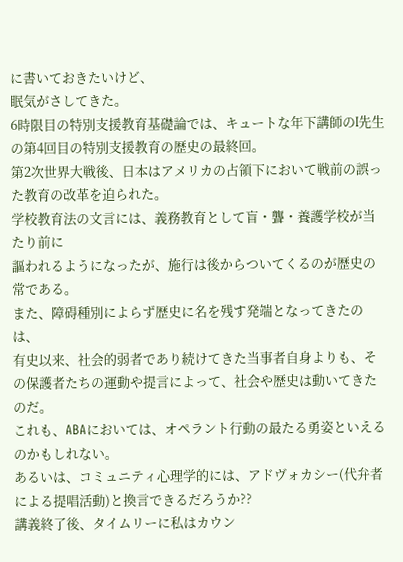に書いておきたいけど、
眠気がさしてきた。
6時限目の特別支援教育基礎論では、キュートな年下講師のI先生の第4回目の特別支援教育の歴史の最終回。
第2次世界大戦後、日本はアメリカの占領下において戦前の誤った教育の改革を迫られた。
学校教育法の文言には、義務教育として盲・聾・養護学校が当たり前に
謳われるようになったが、施行は後からついてくるのが歴史の常である。
また、障碍種別によらず歴史に名を残す発端となってきたのは、
有史以来、社会的弱者であり続けてきた当事者自身よりも、その保護者たちの運動や提言によって、社会や歴史は動いてきたのだ。
これも、ABAにおいては、オペラント行動の最たる勇姿といえるのかもしれない。
あるいは、コミュニティ心理学的には、アドヴォカシー(代弁者による提唱活動)と換言できるだろうか??
講義終了後、タイムリーに私はカウン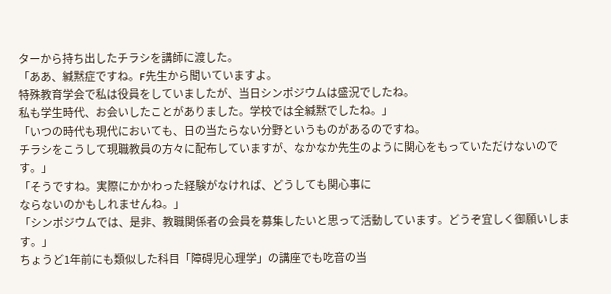ターから持ち出したチラシを講師に渡した。
「ああ、緘黙症ですね。F先生から聞いていますよ。
特殊教育学会で私は役員をしていましたが、当日シンポジウムは盛況でしたね。
私も学生時代、お会いしたことがありました。学校では全緘黙でしたね。」
「いつの時代も現代においても、日の当たらない分野というものがあるのですね。
チラシをこうして現職教員の方々に配布していますが、なかなか先生のように関心をもっていただけないのです。」
「そうですね。実際にかかわった経験がなければ、どうしても関心事に
ならないのかもしれませんね。」
「シンポジウムでは、是非、教職関係者の会員を募集したいと思って活動しています。どうぞ宜しく御願いします。」
ちょうど1年前にも類似した科目「障碍児心理学」の講座でも吃音の当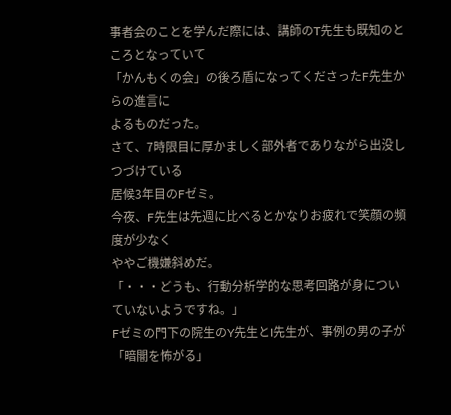事者会のことを学んだ際には、講師のT先生も既知のところとなっていて
「かんもくの会」の後ろ盾になってくださったF先生からの進言に
よるものだった。
さて、7時限目に厚かましく部外者でありながら出没しつづけている
居候3年目のFゼミ。
今夜、F先生は先週に比べるとかなりお疲れで笑顔の頻度が少なく
ややご機嫌斜めだ。
「・・・どうも、行動分析学的な思考回路が身についていないようですね。」
Fゼミの門下の院生のY先生とI先生が、事例の男の子が「暗闇を怖がる」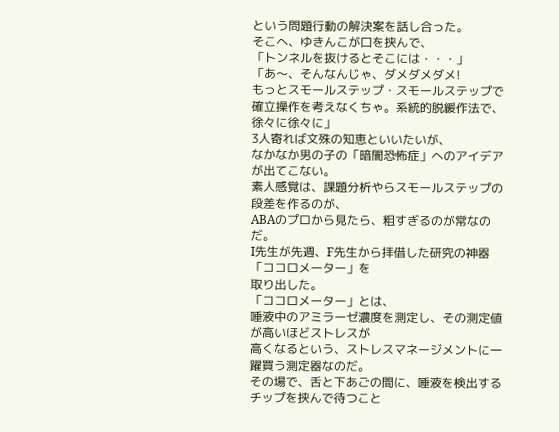という問題行動の解決案を話し合った。
そこへ、ゆきんこが口を挟んで、
「トンネルを抜けるとそこには・・・」
「あ〜、そんなんじゃ、ダメダメダメ!
もっとスモールステップ・スモールステップで確立操作を考えなくちゃ。系統的脱緩作法で、徐々に徐々に」
3人寄れば文殊の知恵といいたいが、
なかなか男の子の「暗闇恐怖症」へのアイデアが出てこない。
素人感覚は、課題分析やらスモールステップの段差を作るのが、
ABAのプロから見たら、粗すぎるのが常なのだ。
I先生が先週、F先生から拝借した研究の神器「ココロメーター」を
取り出した。
「ココロメーター」とは、
唾液中のアミラーゼ濃度を測定し、その測定値が高いほどストレスが
高くなるという、ストレスマネージメントに一躍買う測定器なのだ。
その場で、舌と下あごの間に、唾液を検出するチップを挟んで待つこと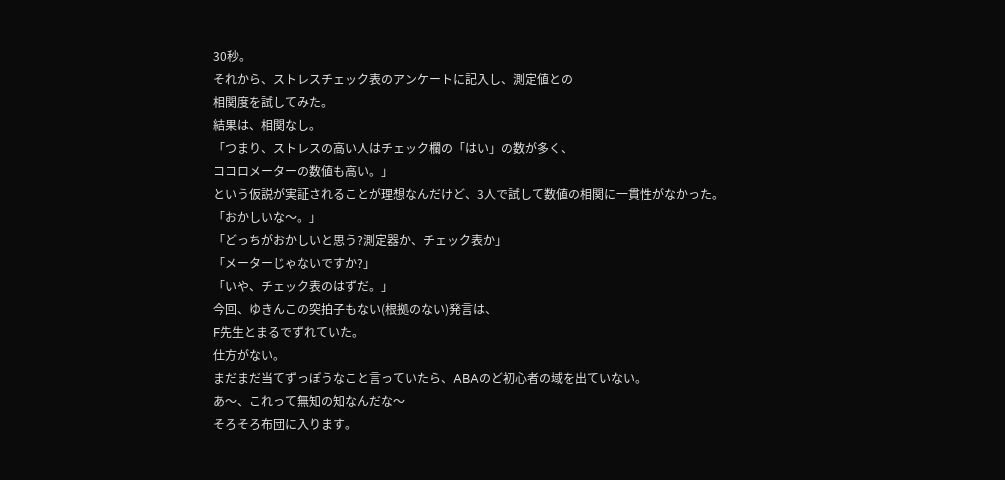30秒。
それから、ストレスチェック表のアンケートに記入し、測定値との
相関度を試してみた。
結果は、相関なし。
「つまり、ストレスの高い人はチェック欄の「はい」の数が多く、
ココロメーターの数値も高い。」
という仮説が実証されることが理想なんだけど、3人で試して数値の相関に一貫性がなかった。
「おかしいな〜。」
「どっちがおかしいと思う?測定器か、チェック表か」
「メーターじゃないですか?」
「いや、チェック表のはずだ。」
今回、ゆきんこの突拍子もない(根拠のない)発言は、
F先生とまるでずれていた。
仕方がない。
まだまだ当てずっぽうなこと言っていたら、ABAのど初心者の域を出ていない。
あ〜、これって無知の知なんだな〜
そろそろ布団に入ります。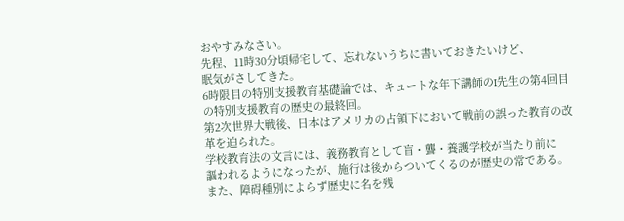おやすみなさい。
先程、11時30分頃帰宅して、忘れないうちに書いておきたいけど、
眠気がさしてきた。
6時限目の特別支援教育基礎論では、キュートな年下講師のI先生の第4回目の特別支援教育の歴史の最終回。
第2次世界大戦後、日本はアメリカの占領下において戦前の誤った教育の改革を迫られた。
学校教育法の文言には、義務教育として盲・聾・養護学校が当たり前に
謳われるようになったが、施行は後からついてくるのが歴史の常である。
また、障碍種別によらず歴史に名を残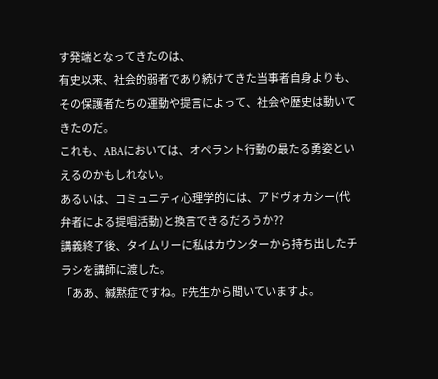す発端となってきたのは、
有史以来、社会的弱者であり続けてきた当事者自身よりも、その保護者たちの運動や提言によって、社会や歴史は動いてきたのだ。
これも、ABAにおいては、オペラント行動の最たる勇姿といえるのかもしれない。
あるいは、コミュニティ心理学的には、アドヴォカシー(代弁者による提唱活動)と換言できるだろうか??
講義終了後、タイムリーに私はカウンターから持ち出したチラシを講師に渡した。
「ああ、緘黙症ですね。F先生から聞いていますよ。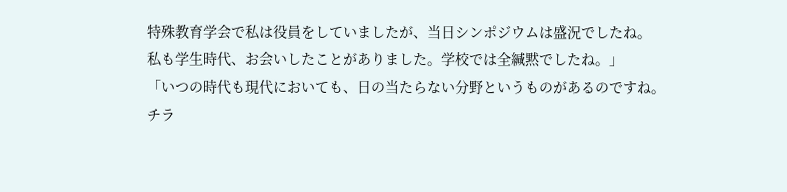特殊教育学会で私は役員をしていましたが、当日シンポジウムは盛況でしたね。
私も学生時代、お会いしたことがありました。学校では全緘黙でしたね。」
「いつの時代も現代においても、日の当たらない分野というものがあるのですね。
チラ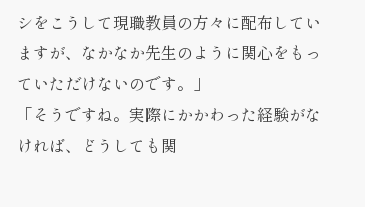シをこうして現職教員の方々に配布していますが、なかなか先生のように関心をもっていただけないのです。」
「そうですね。実際にかかわった経験がなければ、どうしても関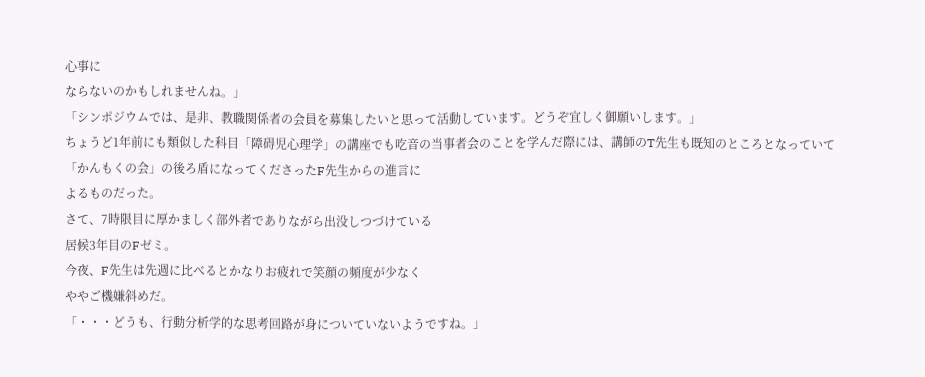心事に
ならないのかもしれませんね。」
「シンポジウムでは、是非、教職関係者の会員を募集したいと思って活動しています。どうぞ宜しく御願いします。」
ちょうど1年前にも類似した科目「障碍児心理学」の講座でも吃音の当事者会のことを学んだ際には、講師のT先生も既知のところとなっていて
「かんもくの会」の後ろ盾になってくださったF先生からの進言に
よるものだった。
さて、7時限目に厚かましく部外者でありながら出没しつづけている
居候3年目のFゼミ。
今夜、F先生は先週に比べるとかなりお疲れで笑顔の頻度が少なく
ややご機嫌斜めだ。
「・・・どうも、行動分析学的な思考回路が身についていないようですね。」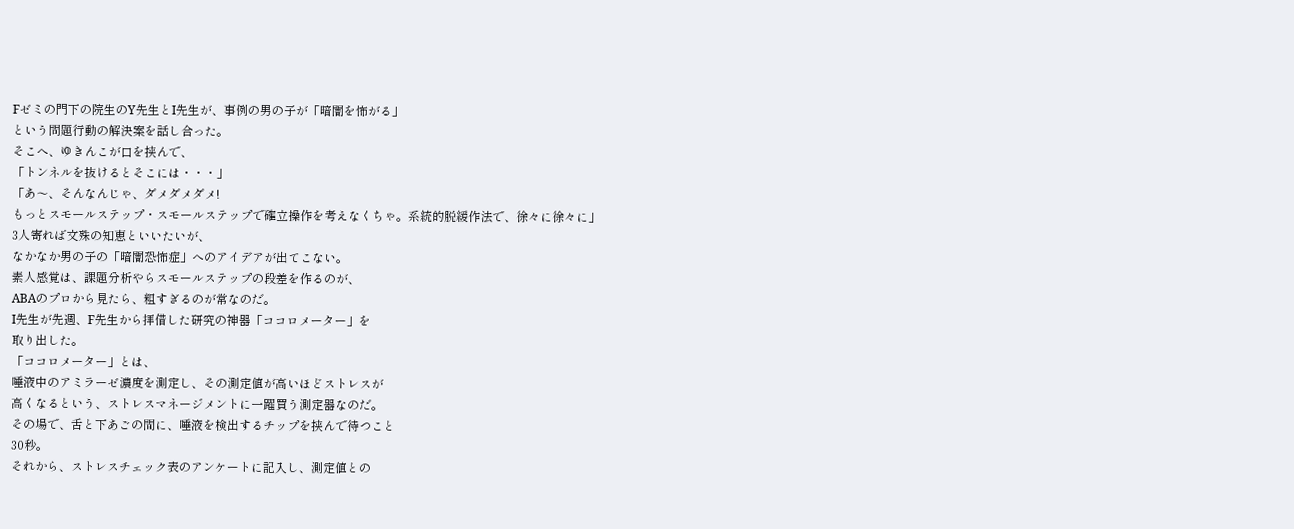Fゼミの門下の院生のY先生とI先生が、事例の男の子が「暗闇を怖がる」
という問題行動の解決案を話し合った。
そこへ、ゆきんこが口を挟んで、
「トンネルを抜けるとそこには・・・」
「あ〜、そんなんじゃ、ダメダメダメ!
もっとスモールステップ・スモールステップで確立操作を考えなくちゃ。系統的脱緩作法で、徐々に徐々に」
3人寄れば文殊の知恵といいたいが、
なかなか男の子の「暗闇恐怖症」へのアイデアが出てこない。
素人感覚は、課題分析やらスモールステップの段差を作るのが、
ABAのプロから見たら、粗すぎるのが常なのだ。
I先生が先週、F先生から拝借した研究の神器「ココロメーター」を
取り出した。
「ココロメーター」とは、
唾液中のアミラーゼ濃度を測定し、その測定値が高いほどストレスが
高くなるという、ストレスマネージメントに一躍買う測定器なのだ。
その場で、舌と下あごの間に、唾液を検出するチップを挟んで待つこと
30秒。
それから、ストレスチェック表のアンケートに記入し、測定値との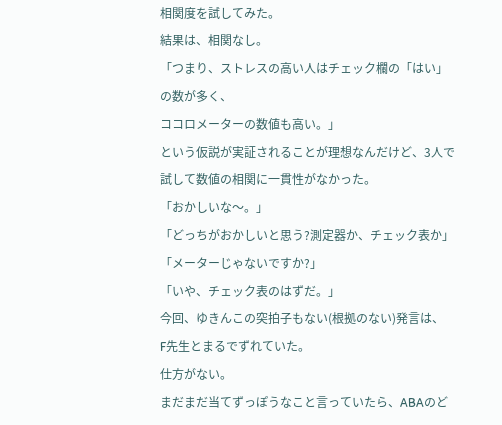相関度を試してみた。
結果は、相関なし。
「つまり、ストレスの高い人はチェック欄の「はい」の数が多く、
ココロメーターの数値も高い。」
という仮説が実証されることが理想なんだけど、3人で試して数値の相関に一貫性がなかった。
「おかしいな〜。」
「どっちがおかしいと思う?測定器か、チェック表か」
「メーターじゃないですか?」
「いや、チェック表のはずだ。」
今回、ゆきんこの突拍子もない(根拠のない)発言は、
F先生とまるでずれていた。
仕方がない。
まだまだ当てずっぽうなこと言っていたら、ABAのど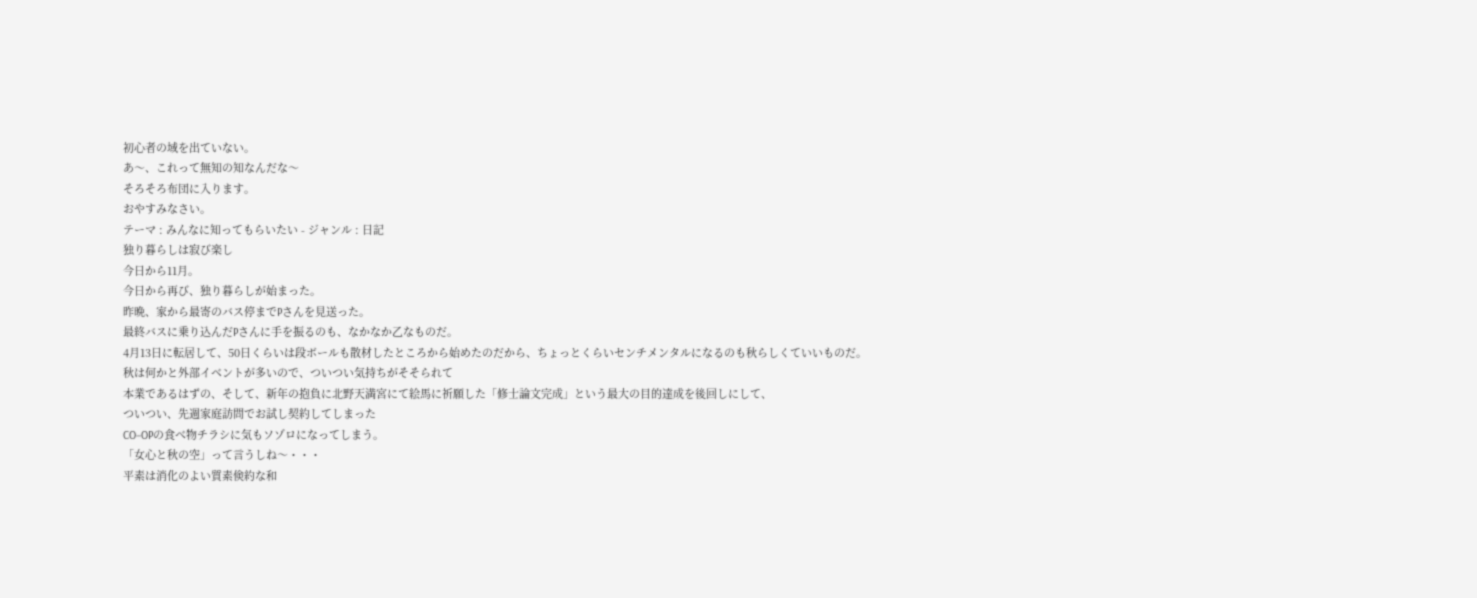初心者の域を出ていない。
あ〜、これって無知の知なんだな〜
そろそろ布団に入ります。
おやすみなさい。
テーマ : みんなに知ってもらいたい - ジャンル : 日記
独り暮らしは寂び楽し
今日から11月。
今日から再び、独り暮らしが始まった。
昨晩、家から最寄のバス停までPさんを見送った。
最終バスに乗り込んだPさんに手を振るのも、なかなか乙なものだ。
4月13日に転居して、50日くらいは段ボールも散材したところから始めたのだから、ちょっとくらいセンチメンタルになるのも秋らしくていいものだ。
秋は何かと外部イベントが多いので、ついつい気持ちがそそられて
本業であるはずの、そして、新年の抱負に北野天満宮にて絵馬に祈願した「修士論文完成」という最大の目的達成を後回しにして、
ついつい、先週家庭訪問でお試し契約してしまった
CO−OPの食べ物チラシに気もソゾロになってしまう。
「女心と秋の空」って言うしね〜・・・
平素は消化のよい質素倹約な和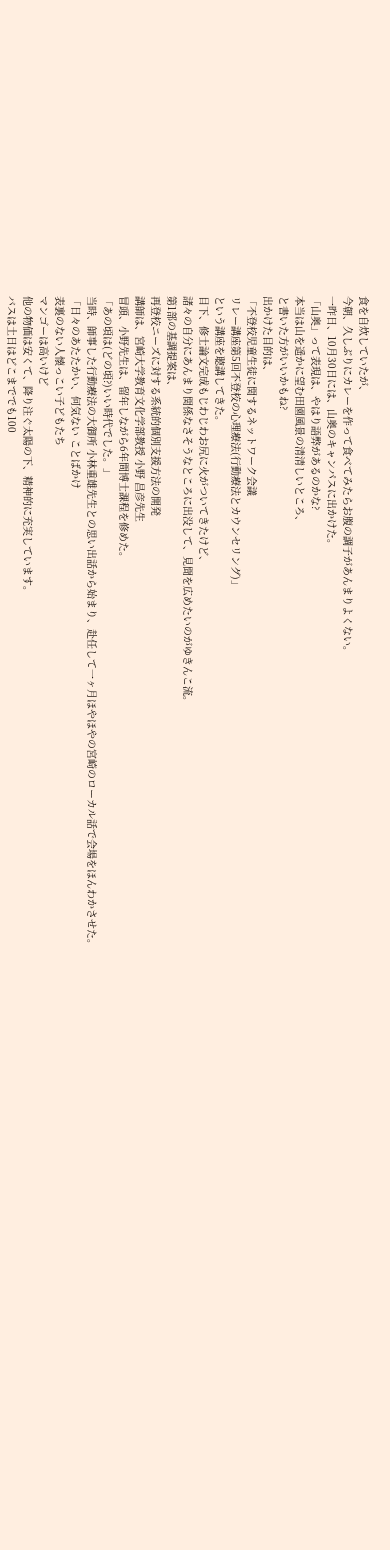食を自炊していたが、
今朝、久しぶりにカレーを作って食べてみたらお腹の調子があんまりよくない。
一昨日、10月30日には、山奥のキャンパスに出かけた。
「山奥」って表現は、やはり語弊があるのかな?
本当は山を遥かに望む田園風景の清清しいところ、
と書いた方がいいかもね?
出かけた目的は、
「不登校児童生徒に関するネットワーク会議
リレー講座第5回不登校の心理療法(行動療法とカウンセリング)」
という講座を聴講してきた。
目下、修士論文完成もじわじわお尻に火がついてきたけど、
諸々の自分にあんまり関係なさそうなところに出没して、見聞を広めたいのがゆきんこ流。
第1部の基調提案は、
再登校ニーズに対する系統的個別支援方法の開発
講師は、宮崎大学教育文化学部教授 小野 昌彦先生
冒頭、小野先生は、留年しながら6年間博士課程を修めた。
「あの頃は(どの頃?)いい時代でした。」
当時、師事した行動療法の大御所 小林重雄先生との思い出話から始まり、赴任して一ヶ月ほやほやの宮崎のローカル話で会場をほんわかさせた。
「日々のあたたかい、何気ない ことばかけ
表裏のない人懐っこい子どもたち
マンゴーは高いけど
他の物価は安くて、降り注ぐ太陽の下、精神的に充実しています。
バスは土日はどこまででも100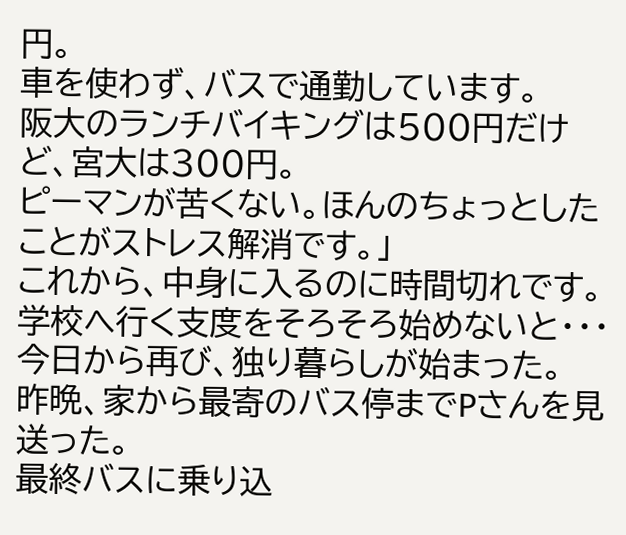円。
車を使わず、バスで通勤しています。
阪大のランチバイキングは500円だけど、宮大は300円。
ピーマンが苦くない。ほんのちょっとしたことがストレス解消です。」
これから、中身に入るのに時間切れです。
学校へ行く支度をそろそろ始めないと・・・
今日から再び、独り暮らしが始まった。
昨晩、家から最寄のバス停までPさんを見送った。
最終バスに乗り込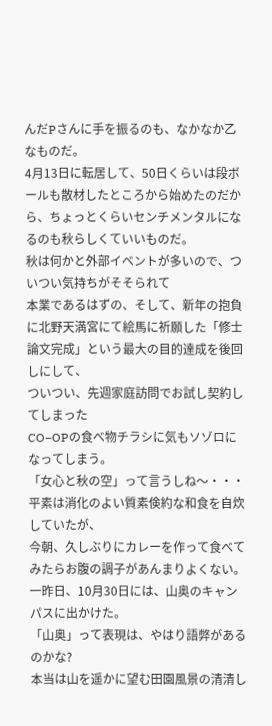んだPさんに手を振るのも、なかなか乙なものだ。
4月13日に転居して、50日くらいは段ボールも散材したところから始めたのだから、ちょっとくらいセンチメンタルになるのも秋らしくていいものだ。
秋は何かと外部イベントが多いので、ついつい気持ちがそそられて
本業であるはずの、そして、新年の抱負に北野天満宮にて絵馬に祈願した「修士論文完成」という最大の目的達成を後回しにして、
ついつい、先週家庭訪問でお試し契約してしまった
CO−OPの食べ物チラシに気もソゾロになってしまう。
「女心と秋の空」って言うしね〜・・・
平素は消化のよい質素倹約な和食を自炊していたが、
今朝、久しぶりにカレーを作って食べてみたらお腹の調子があんまりよくない。
一昨日、10月30日には、山奥のキャンパスに出かけた。
「山奥」って表現は、やはり語弊があるのかな?
本当は山を遥かに望む田園風景の清清し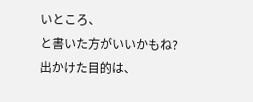いところ、
と書いた方がいいかもね?
出かけた目的は、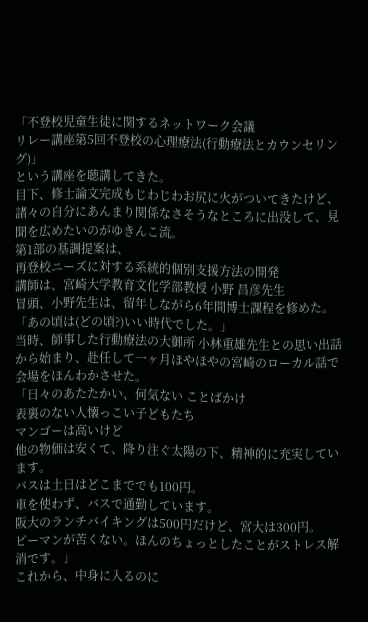「不登校児童生徒に関するネットワーク会議
リレー講座第5回不登校の心理療法(行動療法とカウンセリング)」
という講座を聴講してきた。
目下、修士論文完成もじわじわお尻に火がついてきたけど、
諸々の自分にあんまり関係なさそうなところに出没して、見聞を広めたいのがゆきんこ流。
第1部の基調提案は、
再登校ニーズに対する系統的個別支援方法の開発
講師は、宮崎大学教育文化学部教授 小野 昌彦先生
冒頭、小野先生は、留年しながら6年間博士課程を修めた。
「あの頃は(どの頃?)いい時代でした。」
当時、師事した行動療法の大御所 小林重雄先生との思い出話から始まり、赴任して一ヶ月ほやほやの宮崎のローカル話で会場をほんわかさせた。
「日々のあたたかい、何気ない ことばかけ
表裏のない人懐っこい子どもたち
マンゴーは高いけど
他の物価は安くて、降り注ぐ太陽の下、精神的に充実しています。
バスは土日はどこまででも100円。
車を使わず、バスで通勤しています。
阪大のランチバイキングは500円だけど、宮大は300円。
ピーマンが苦くない。ほんのちょっとしたことがストレス解消です。」
これから、中身に入るのに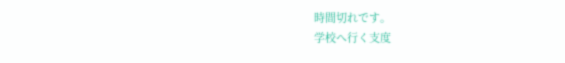時間切れです。
学校へ行く支度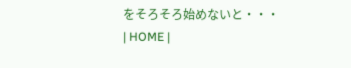をそろそろ始めないと・・・
| HOME |